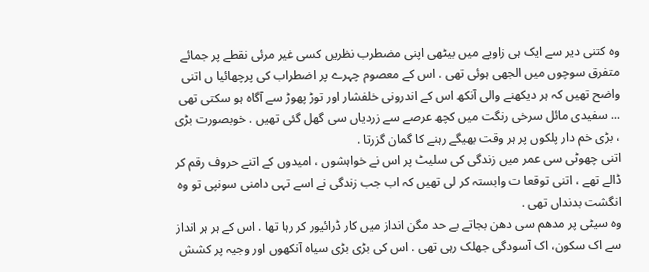وہ کتنی دیر سے ایک ہی زاویے میں بیٹھی اپنی مضطرب نظریں کسی غیر مرئی نقطے پر جمائے متفرق سوچوں میں الجھی ہوئی تھی . اس کے معصوم چہرے پر اضطراب کی پرچھائیا ں اتنی واضح تھیں کہ ہر دیکھنے والی آنکھ اس کے اندرونی خلفشار اور توڑ پھوڑ سے آگاہ ہو سکتی تھی ... سفیدی مائل سرخی رنگت میں کچھ عرصے سے زردیاں سی گھل گئی تھیں . خوبصورت بڑی ، بڑی خم دار پلکوں پر ہر وقت بھیگے رہنے کا گمان گزرتا .
اتنی چھوٹی سی عمر میں زندگی کی سلیٹ پر اس نے خواہشوں ، امیدوں کے اتنے حروف رقم کر ڈالے تھے ، اتنی توقعا ت وابستہ کر لی تھیں کہ اب جب زندگی نے اسے تہی دامنی سونپی تو وہ انگشت بدنداں تھی .
وہ سیٹی پر مدھم سی دھن بجاتے بے حد مگن انداز میں کار ڈرائیور کر رہا تھا . اس کے ہر ہر انداز سے اک سکون، اک آسودگی جھلک رہی تھی . اس کی بڑی بڑی سیاہ آنکھوں اور وجیہ پر کشش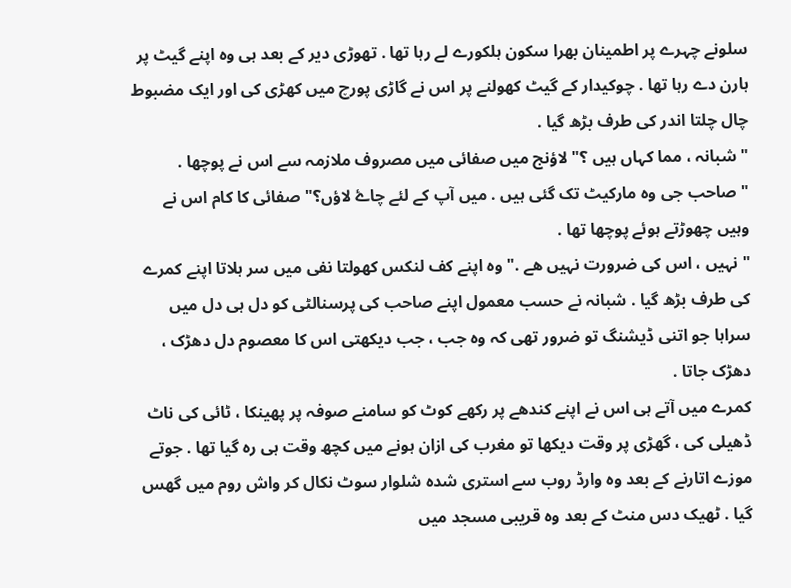سلونے چہرے پر اطمینان بھرا سکون ہلکورے لے رہا تھا . تھوڑی دیر کے بعد ہی وہ اپنے گیٹ پر ہارن دے رہا تھا . چوکیدار کے گیٹ کھولنے پر اس نے گاڑی پورچ میں کھڑی کی اور ایک مضبوط چال چلتا اندر کی طرف بڑھ گیا .
" شبانہ ، مما کہاں ہیں ؟" لاؤنج میں صفائی میں مصروف ملازمہ سے اس نے پوچھا .
" صاحب جی وہ مارکیٹ تک گئی ہیں . میں آپ کے لئے چاۓ لاؤں؟" صفائی کا کام اس نے وہیں چھوڑتے ہوئے پوچھا تھا .
" نہیں ، اس کی ضرورت نہیں ھے ." وہ اپنے کف لنکس کھولتا نفی میں سر ہلاتا اپنے کمرے کی طرف بڑھ گیا . شبانہ نے حسب معمول اپنے صاحب کی پرسنالٹی کو دل ہی دل میں سراہا جو اتنی ڈیشنگ تو ضرور تھی کہ وہ جب ، جب دیکھتی اس کا معصوم دل دھڑک ، دھڑک جاتا .
کمرے میں آتے ہی اس نے اپنے کندھے پر رکھے کوٹ کو سامنے صوفہ پر پھینکا ، ٹائی کی ناٹ ڈھیلی کی ، گھڑی پر وقت دیکھا تو مغرب کی ازان ہونے میں کچھ وقت ہی رہ گیا تھا . جوتے موزے اتارنے کے بعد وہ وارڈ روب سے استری شدہ شلوار سوٹ نکال کر واش روم میں گھس گیا . ٹھیک دس منٹ کے بعد وہ قریبی مسجد میں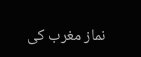نماز مغرب کی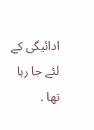ادائیگی کے لئے جا رہا تھا .